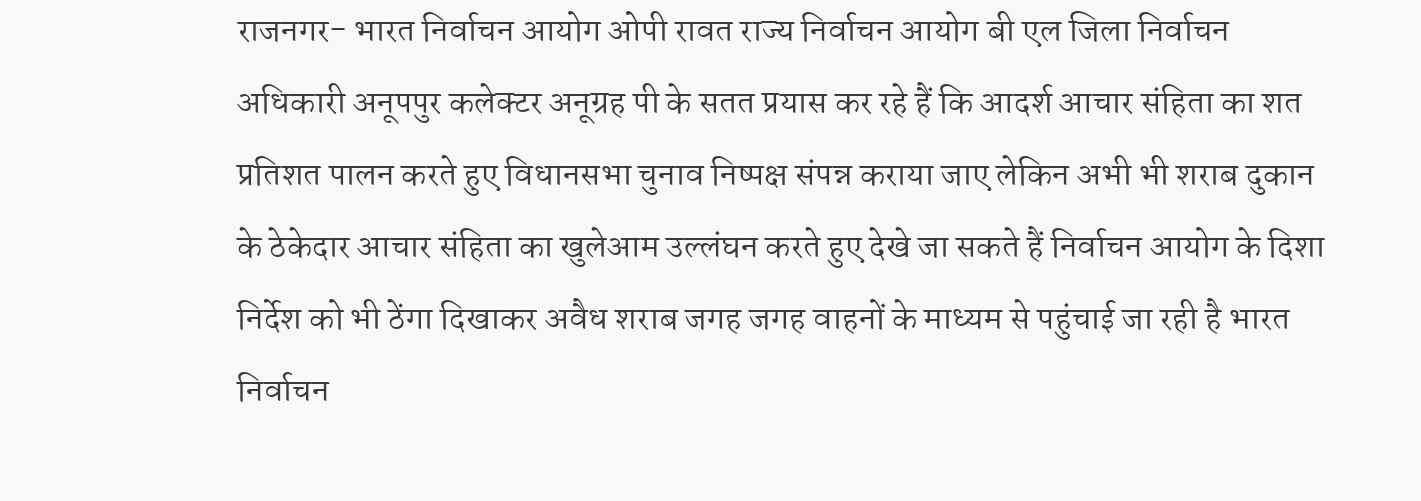राजनगर- भारत निर्वाचन आयोग ओपी रावत राज्य निर्वाचन आयोग बी एल जिला निर्वाचन अधिकारी अनूपपुर कलेक्टर अनूग्रह पी के सतत प्रयास कर रहे हैं कि आदर्श आचार संहिता का शत प्रतिशत पालन करते हुए विधानसभा चुनाव निष्पक्ष संपन्न कराया जाए लेकिन अभी भी शराब दुकान के ठेकेदार आचार संहिता का खुलेआम उल्लंघन करते हुए देखे जा सकते हैं निर्वाचन आयोग के दिशा निर्देश को भी ठेंगा दिखाकर अवैध शराब जगह जगह वाहनों के माध्यम से पहुंचाई जा रही है भारत निर्वाचन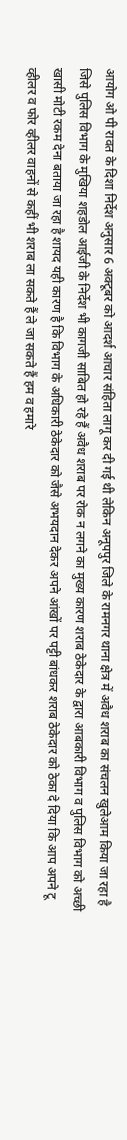आयोग ओ पी रावत के दिशा निर्देश अनुसार 6 अक्टूबर को आदर्श आचार संहिता लागू कर दी गई थी लेकिन अनूपपुर जिले के रामनगर थाना क्षेत्र में अवैध शराब का संचलन खुलेआम किया जा रहा है जिसे पुलिस विभाग के मुखिया शहडोल आईजी के निर्देश भी कागजी साबित हो रहे हैं अवैध शराब पर रोक न लगने का मुख्य कारण शराब ठेकेदार के द्वारा आबकारी विभाग व पुलिस विभाग को अच्छी खासी मोटी रकम देना बताया जा रहा है शायद यही कारण है कि विभाग के अधिकारी ठेकेदार को जैसे अभयदान देकर अपने आंखों पर पट्टी बांधकर शराब ठेकेदार को ठेका दे दिया कि आप अपने टू व्हीलर व फोर व्हीलर वाहनों से कहीं भी शराब ला सकते हैं ले जा सकते हैं हम व हमारे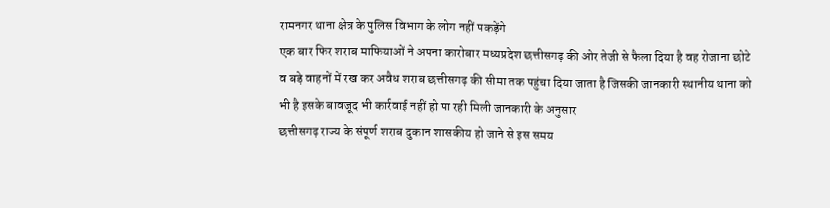रामनगर थाना क्षेत्र के पुलिस विभाग के लोग नहीं पकड़ेंगे
एक बार फिर शराब माफियाओं ने अपना कारोबार मध्यप्रदेश छत्तीसगढ़ की ओर तेजी से फैला दिया है वह रोजाना छोटे व बड़े वाहनों में रख कर अवैध शराब छत्तीसगढ़ की सीमा तक पहुंचा दिया जाता है जिसकी जानकारी स्थानीय थाना को भी है इसके बावजूद भी कार्रवाई नहीं हो पा रही मिली जानकारी के अनुसार
छत्तीसगढ़ राज्य के संपूर्ण शराब दुकान शासकीय हो जाने से इस समय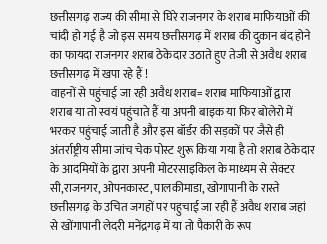छत्तीसगढ़ राज्य की सीमा से घिरे राजनगर के शराब माफियाओं की चांदी हो गई है जो इस समय छत्तीसगढ़ में शराब की दुकान बंद होने का फायदा राजनगर शराब ठेकेदार उठाते हुए तेजी से अवैध शराब छत्तीसगढ़ में खपा रहे हैं !
वाहनों से पहुंचाई जा रही अवैध शराब= शराब माफियाओं द्वारा शराब या तो स्वयं पहुंचाते हैं या अपनी बाइक या फिर बोलेरो में भरकर पहुंचाई जाती है और इस बॉर्डर की सड़कों पर जैसे ही अंतर्राष्ट्रीय सीमा जांच चेक पोस्ट शुरू किया गया है तो शराब ठेकेदार के आदमियों के द्वारा अपनी मोटरसाइकिल के माध्यम से सेक्टर सी,राजनगर, ओपनकास्ट, पालकीमाडा, खोगापानी के रास्ते छत्तीसगढ़ के उचित जगहों पर पहुचाई जा रही हैं अवैध शराब जहां से खोंगापानी लेदरी मनेंद्रगढ़ में या तो पैकारी के रूप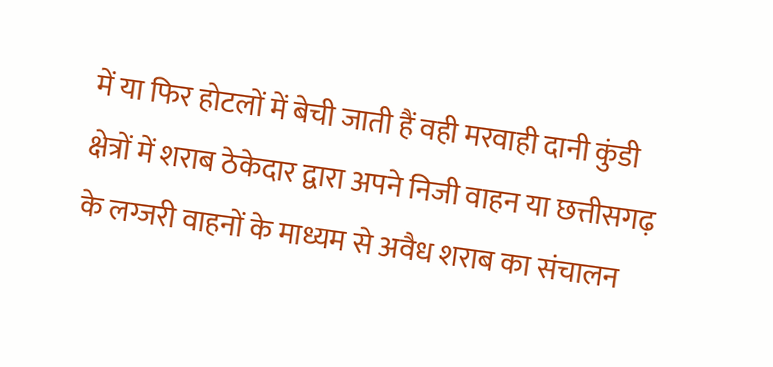में या फिर होटलों में बेची जाती हैं वही मरवाही दानी कुंडी क्षेत्रों में शराब ठेकेदार द्वारा अपने निजी वाहन या छत्तीसगढ़ के लग्जरी वाहनों के माध्यम से अवैध शराब का संचालन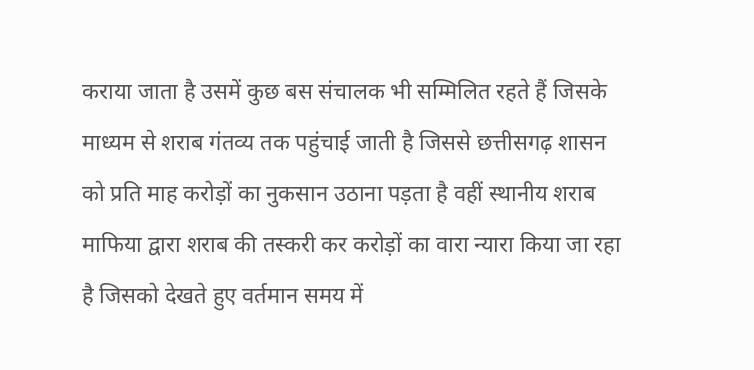कराया जाता है उसमें कुछ बस संचालक भी सम्मिलित रहते हैं जिसके माध्यम से शराब गंतव्य तक पहुंचाई जाती है जिससे छत्तीसगढ़ शासन को प्रति माह करोड़ों का नुकसान उठाना पड़ता है वहीं स्थानीय शराब माफिया द्वारा शराब की तस्करी कर करोड़ों का वारा न्यारा किया जा रहा है जिसको देखते हुए वर्तमान समय में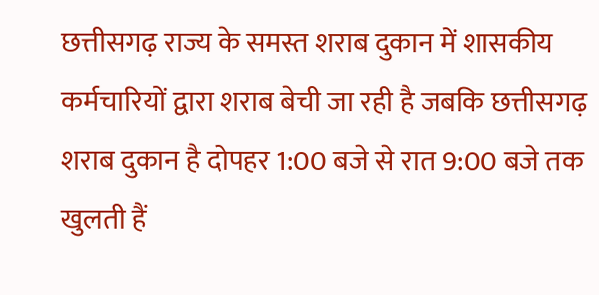छत्तीसगढ़ राज्य के समस्त शराब दुकान में शासकीय कर्मचारियों द्वारा शराब बेची जा रही है जबकि छत्तीसगढ़ शराब दुकान है दोपहर 1:00 बजे से रात 9:00 बजे तक खुलती हैं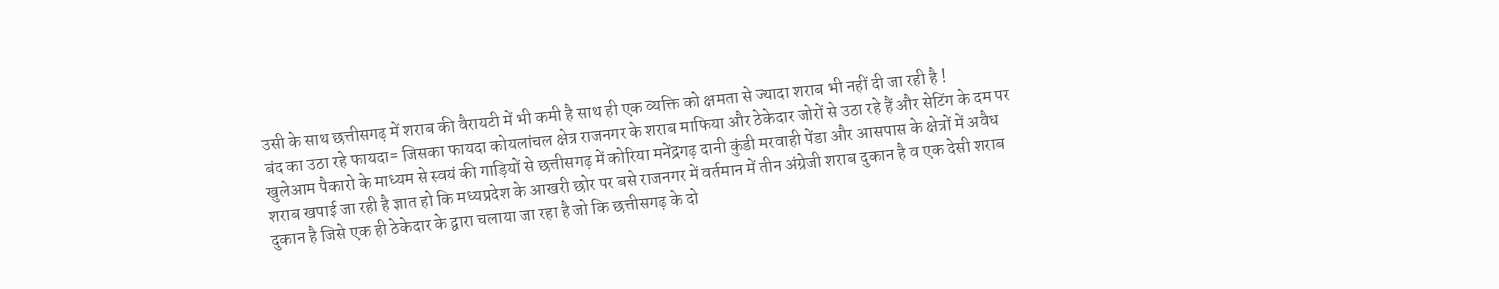उसी के साथ छत्तीसगढ़ में शराब की वैरायटी में भी कमी है साथ ही एक व्यक्ति को क्षमता से ज्यादा शराब भी नहीं दी जा रही है !
बंद का उठा रहे फायदा= जिसका फायदा कोयलांचल क्षेत्र राजनगर के शराब माफिया और ठेकेदार जोरों से उठा रहे हैं और सेटिंग के दम पर खुलेआम पैकारो के माध्यम से स्वयं की गाड़ियों से छत्तीसगढ़ में कोरिया मनेंद्रगढ़ दानी कुंडी मरवाही पेंडा और आसपास के क्षेत्रों में अवैध शराब खपाई जा रही है ज्ञात हो कि मध्यप्रदेश के आखरी छोर पर बसे राजनगर में वर्तमान में तीन अंग्रेजी शराब दुकान है व एक देसी शराब दुकान है जिसे एक ही ठेकेदार के द्वारा चलाया जा रहा है जो कि छत्तीसगढ़ के दो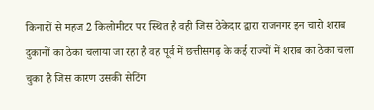किनारों से महज 2 किलोमीटर पर स्थित है वही जिस ठेकेदार द्वारा राजनगर इन चारो शराब दुकानों का ठेका चलाया जा रहा है वह पूर्व में छत्तीसगढ़ के कई राज्यों में शराब का ठेका चला चुका है जिस कारण उसकी सेटिंग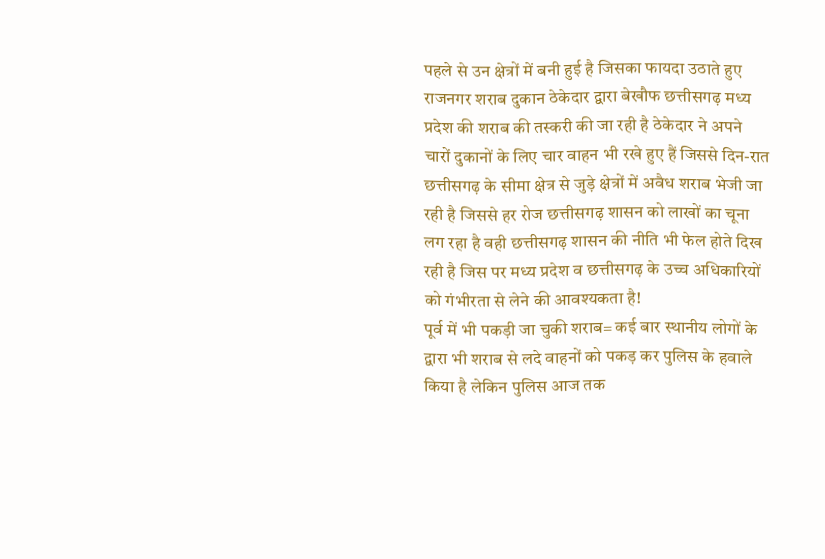पहले से उन क्षेत्रों में बनी हुई है जिसका फायदा उठाते हुए राजनगर शराब दुकान ठेकेदार द्वारा बेखौफ छत्तीसगढ़ मध्य प्रदेश की शराब की तस्करी की जा रही है ठेकेदार ने अपने चारों दुकानों के लिए चार वाहन भी रखे हुए हैं जिससे दिन-रात छत्तीसगढ़ के सीमा क्षेत्र से जुड़े क्षेत्रों में अवैध शराब भेजी जा रही है जिससे हर रोज छत्तीसगढ़ शासन को लाखों का चूना लग रहा है वही छत्तीसगढ़ शासन की नीति भी फेल होते दिख रही है जिस पर मध्य प्रदेश व छत्तीसगढ़ के उच्च अधिकारियों को गंभीरता से लेने की आवश्यकता है!
पूर्व में भी पकड़ी जा चुकी शराब= कई बार स्थानीय लोगों के द्वारा भी शराब से लदे वाहनों को पकड़ कर पुलिस के हवाले किया है लेकिन पुलिस आज तक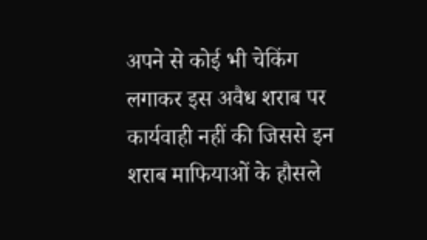अपने से कोई भी चेकिंग लगाकर इस अवैध शराब पर कार्यवाही नहीं की जिससे इन शराब माफियाओं के हौसले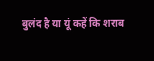बुलंद है या यूं कहें कि शराब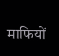माफियों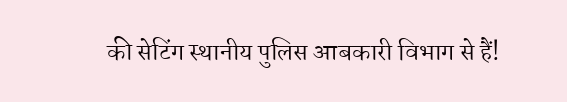की सेटिंग स्थानीय पुलिस आबकारी विभाग से हैं!